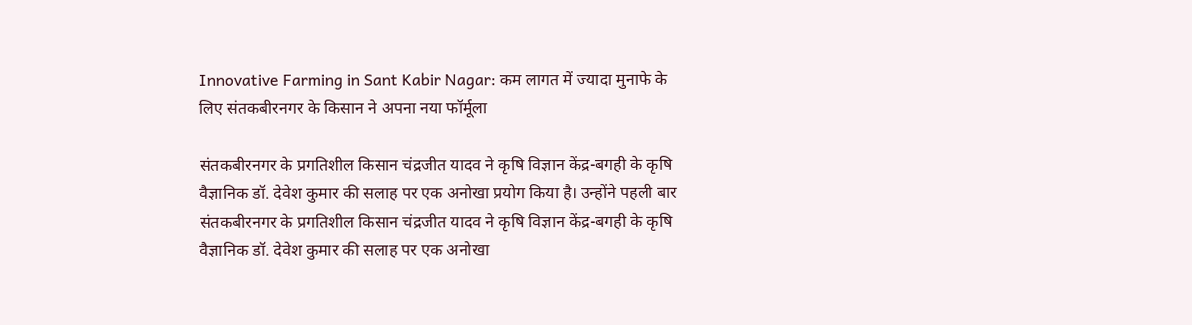Innovative Farming in Sant Kabir Nagar: कम लागत में ज्यादा मुनाफे के लिए संतकबीरनगर के किसान ने अपना नया फॉर्मूला

संतकबीरनगर के प्रगतिशील किसान चंद्रजीत यादव ने कृषि विज्ञान केंद्र-बगही के कृषि वैज्ञानिक डॉ. देवेश कुमार की सलाह पर एक अनोखा प्रयोग किया है। उन्होंने पहली बार
संतकबीरनगर के प्रगतिशील किसान चंद्रजीत यादव ने कृषि विज्ञान केंद्र-बगही के कृषि वैज्ञानिक डॉ. देवेश कुमार की सलाह पर एक अनोखा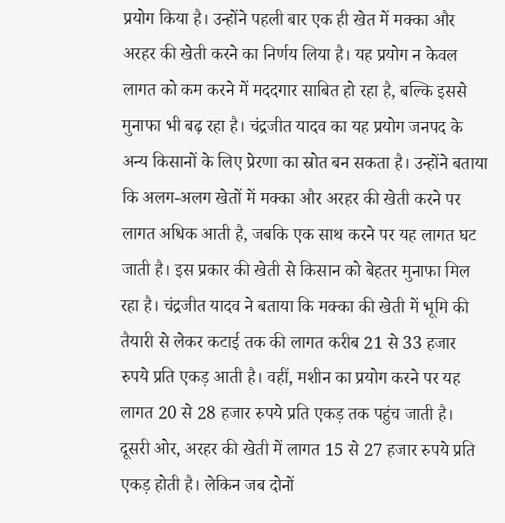प्रयोग किया है। उन्होंने पहली बार एक ही खेत में मक्का और अरहर की खेती करने का निर्णय लिया है। यह प्रयोग न केवल लागत को कम करने में मददगार साबित हो रहा है, बल्कि इससे मुनाफा भी बढ़ रहा है। चंद्रजीत यादव का यह प्रयोग जनपद के अन्य किसानों के लिए प्रेरणा का स्रोत बन सकता है। उन्होंने बताया कि अलग-अलग खेतों में मक्का और अरहर की खेती करने पर लागत अधिक आती है, जबकि एक साथ करने पर यह लागत घट जाती है। इस प्रकार की खेती से किसान को बेहतर मुनाफा मिल रहा है। चंद्रजीत यादव ने बताया कि मक्का की खेती में भूमि की तैयारी से लेकर कटाई तक की लागत करीब 21 से 33 हजार रुपये प्रति एकड़ आती है। वहीं, मशीन का प्रयोग करने पर यह लागत 20 से 28 हजार रुपये प्रति एकड़ तक पहुंच जाती है। दूसरी ओर, अरहर की खेती में लागत 15 से 27 हजार रुपये प्रति एकड़ होती है। लेकिन जब दोनों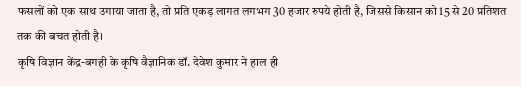फसलों को एक साथ उगाया जाता है, तो प्रति एकड़ लागत लगभग 30 हजार रुपये होती है, जिससे किसान को 15 से 20 प्रतिशत तक की बचत होती है।
कृषि विज्ञान केंद्र-बगही के कृषि वैज्ञानिक डॉ. देवेश कुमार ने हाल ही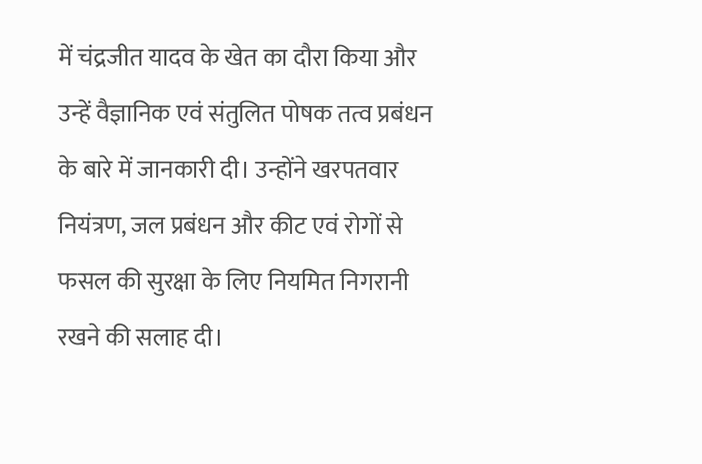में चंद्रजीत यादव के खेत का दौरा किया और उन्हें वैज्ञानिक एवं संतुलित पोषक तत्व प्रबंधन के बारे में जानकारी दी। उन्होंने खरपतवार नियंत्रण, जल प्रबंधन और कीट एवं रोगों से फसल की सुरक्षा के लिए नियमित निगरानी रखने की सलाह दी।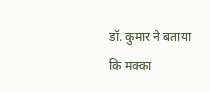डॉ. कुमार ने बताया कि मक्का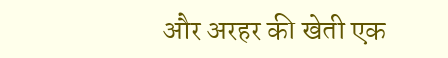और अरहर की खेती एक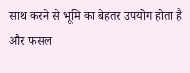साथ करने से भूमि का बेहतर उपयोग होता है और फसल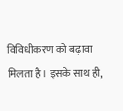विविधीकरण को बढ़ावा मिलता है। इसके साथ ही,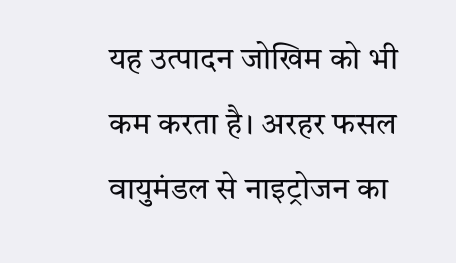यह उत्पादन जोखिम को भी कम करता है। अरहर फसल वायुमंडल से नाइट्रोजन का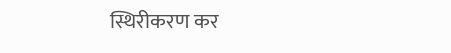स्थिरीकरण कर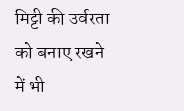मिट्टी की उर्वरता को बनाए रखने में भी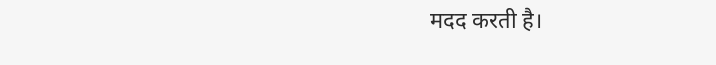मदद करती है।